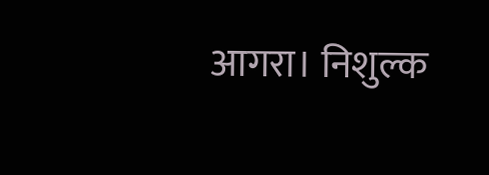आगरा। निशुल्क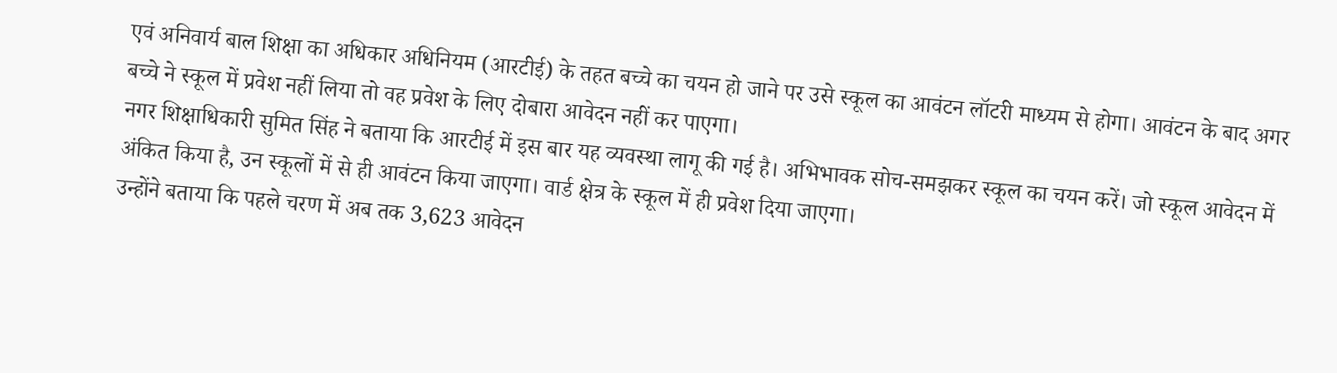एवं अनिवार्य बाल शिक्षा का अधिकार अधिनियम (आरटीई) के तहत बच्चे का चयन हो जाने पर उसे स्कूल का आवंटन लॉटरी माध्यम से होगा। आवंटन के बाद अगर बच्चे ने स्कूल में प्रवेश नहीं लिया तो वह प्रवेश के लिए दोबारा आवेदन नहीं कर पाएगा।
नगर शिक्षाधिकारी सुमित सिंह ने बताया कि आरटीई में इस बार यह व्यवस्था लागू की गई है। अभिभावक सोच-समझकर स्कूल का चयन करें। जो स्कूल आवेदन में अंकित किया है, उन स्कूलों में से ही आवंटन किया जाएगा। वार्ड क्षेत्र के स्कूल में ही प्रवेश दिया जाएगा।
उन्होंने बताया कि पहले चरण में अब तक 3,623 आवेदन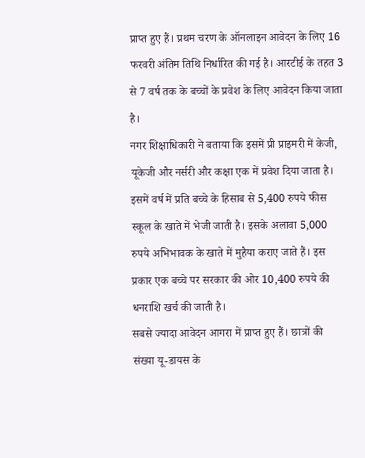प्राप्त हुए हैं। प्रथम चरण के ऑनलाइन आवेदन के लिए 16 फरवरी अंतिम तिथि निर्धारित की गई है। आरटीई के तहत 3 से 7 वर्ष तक के बच्चों के प्रवेश के लिए आवेदन किया जाता है।
नगर शिक्षाधिकारी ने बताया कि इसमें प्री प्राइमरी में केजी, यूकेजी और नर्सरी और कक्षा एक में प्रवेश दिया जाता है। इसमें वर्ष में प्रति बच्चे के हिसाब से 5,400 रुपये फीस स्कूल के खाते में भेजी जाती है। इसके अलावा 5,000 रुपये अभिभावक के खाते में मुहैया कराए जाते हैं। इस प्रकार एक बच्चे पर सरकार की ओर 10,400 रुपये की धनराशि खर्च की जाती है।
सबसे ज्यादा आवेदन आगरा में प्राप्त हुए हैं। छात्रों की संख्या यू-डायस के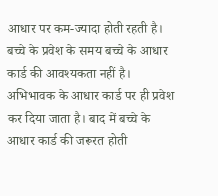आधार पर कम-ज्यादा होती रहती है। बच्चे के प्रवेश के समय बच्चे के आधार कार्ड की आवश्यकता नहीं है। अभिभावक के आधार कार्ड पर ही प्रवेश कर दिया जाता है। बाद में बच्चे के आधार कार्ड की जरूरत होती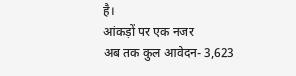है।
आंकड़ों पर एक नजर
अब तक कुल आवेदन- 3,623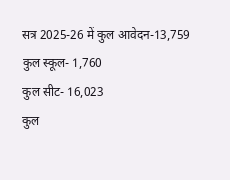सत्र 2025-26 में कुल आवेदन-13,759
कुल स्कूल- 1,760
कुल सीट- 16,023
कुल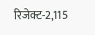रिजेक्ट-2,115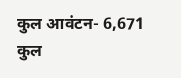कुल आवंटन- 6,671
कुल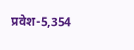प्रवेश-5,354